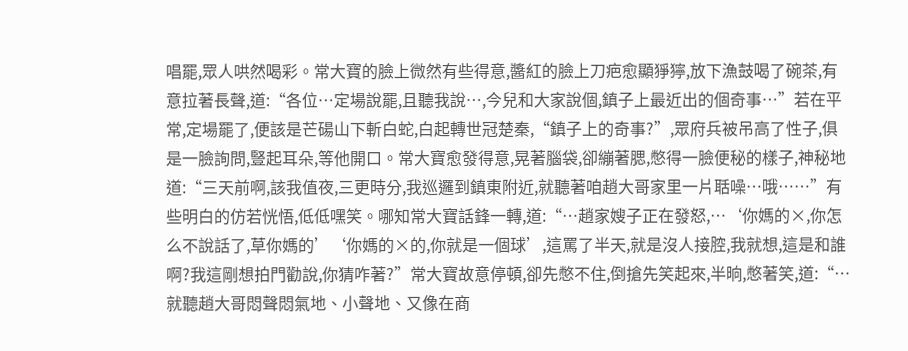唱罷,眾人哄然喝彩。常大寶的臉上微然有些得意,醬紅的臉上刀疤愈顯猙獰,放下漁鼓喝了碗茶,有意拉著長聲,道:“各位…定場說罷,且聽我說…,今兒和大家說個,鎮子上最近出的個奇事…”若在平常,定場罷了,便該是芒碭山下斬白蛇,白起轉世冠楚秦,“鎮子上的奇事?”,眾府兵被吊高了性子,俱是一臉詢問,豎起耳朵,等他開口。常大寶愈發得意,晃著腦袋,卻繃著腮,憋得一臉便秘的樣子,神秘地道:“三天前啊,該我值夜,三更時分,我巡邏到鎮東附近,就聽著咱趙大哥家里一片聒噪…哦……”有些明白的仿若恍悟,低低嘿笑。哪知常大寶話鋒一轉,道:“…趙家嫂子正在發怒,…‘你媽的×,你怎么不說話了,草你媽的’‘你媽的×的,你就是一個球’,這罵了半天,就是沒人接腔,我就想,這是和誰啊?我這剛想拍門勸說,你猜咋著?”常大寶故意停頓,卻先憋不住,倒搶先笑起來,半晌,憋著笑,道:“…就聽趙大哥悶聲悶氣地、小聲地、又像在商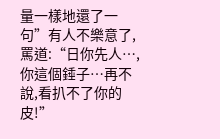量一樣地還了一句”有人不樂意了,罵道:“日你先人…,你這個錘子…再不說,看扒不了你的皮!”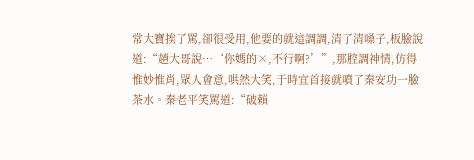常大寶挨了罵,卻很受用,他要的就這調調,清了清嗓子,板臉說道:“趙大哥說…‘你媽的×,不行啊?’”,那腔調神情,仿得惟妙惟肖,眾人會意,哄然大笑,于時宜首接就噴了秦安功一臉茶水。秦老平笑罵道:“破賴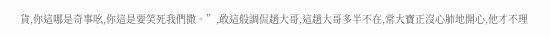貨,你這哪是奇事吆,你這是要笑死我們撒。”,敢這般調侃趙大哥,這趙大哥多半不在,常大寶正沒心肺地開心,他才不理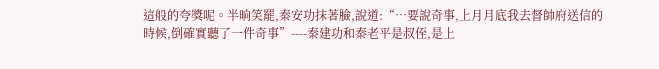這般的夸獎呢。半晌笑罷,秦安功抹著臉,說道:“…要說奇事,上月月底我去督帥府送信的時候,倒確實聽了一件奇事”----秦建功和秦老平是叔侄,是上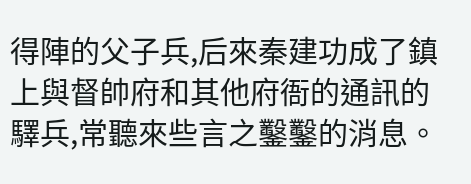得陣的父子兵,后來秦建功成了鎮上與督帥府和其他府衙的通訊的驛兵,常聽來些言之鑿鑿的消息。